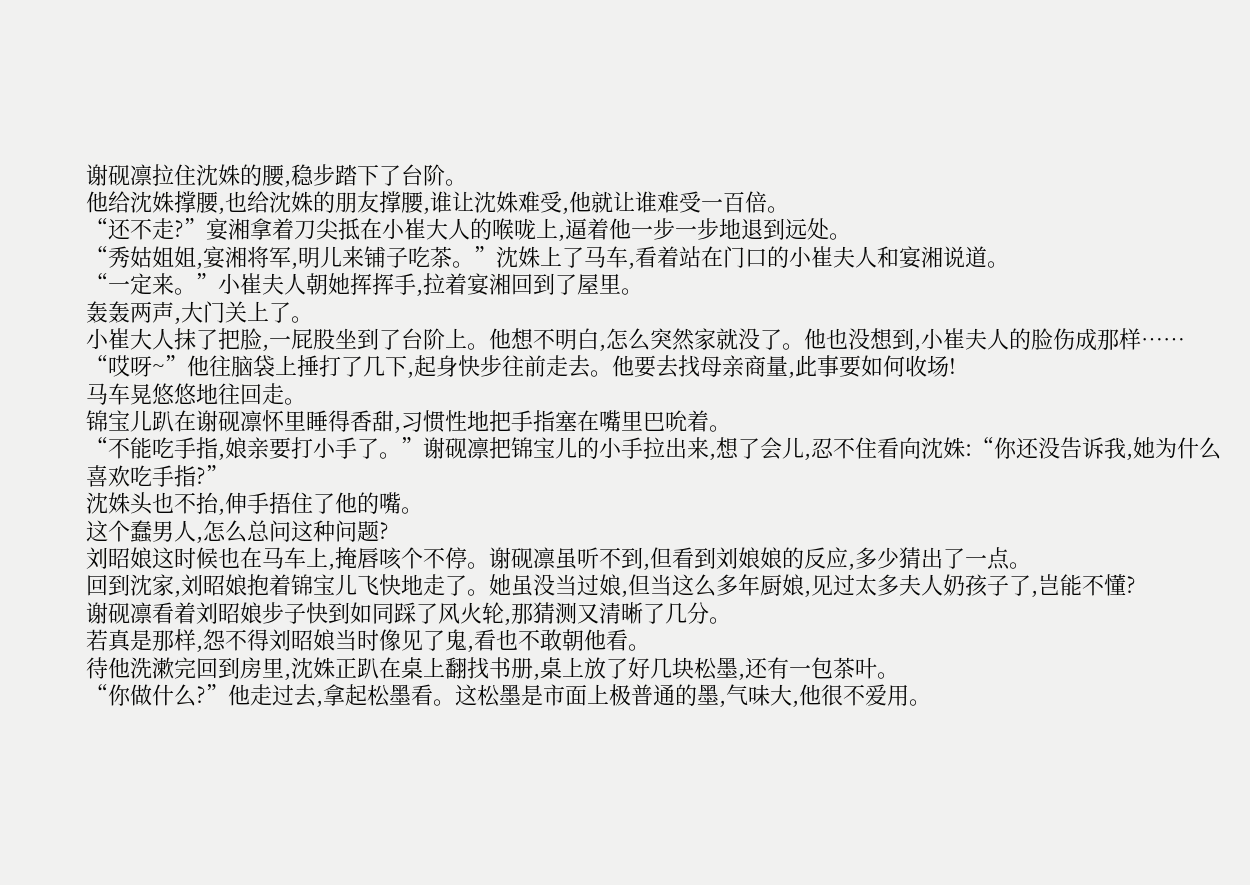谢砚凛拉住沈姝的腰,稳步踏下了台阶。
他给沈姝撑腰,也给沈姝的朋友撑腰,谁让沈姝难受,他就让谁难受一百倍。
“还不走?”宴湘拿着刀尖抵在小崔大人的喉咙上,逼着他一步一步地退到远处。
“秀姑姐姐,宴湘将军,明儿来铺子吃茶。”沈姝上了马车,看着站在门口的小崔夫人和宴湘说道。
“一定来。”小崔夫人朝她挥挥手,拉着宴湘回到了屋里。
轰轰两声,大门关上了。
小崔大人抹了把脸,一屁股坐到了台阶上。他想不明白,怎么突然家就没了。他也没想到,小崔夫人的脸伤成那样……
“哎呀~”他往脑袋上捶打了几下,起身快步往前走去。他要去找母亲商量,此事要如何收场!
马车晃悠悠地往回走。
锦宝儿趴在谢砚凛怀里睡得香甜,习惯性地把手指塞在嘴里巴吮着。
“不能吃手指,娘亲要打小手了。”谢砚凛把锦宝儿的小手拉出来,想了会儿,忍不住看向沈姝:“你还没告诉我,她为什么喜欢吃手指?”
沈姝头也不抬,伸手捂住了他的嘴。
这个蠢男人,怎么总问这种问题?
刘昭娘这时候也在马车上,掩唇咳个不停。谢砚凛虽听不到,但看到刘娘娘的反应,多少猜出了一点。
回到沈家,刘昭娘抱着锦宝儿飞快地走了。她虽没当过娘,但当这么多年厨娘,见过太多夫人奶孩子了,岂能不懂?
谢砚凛看着刘昭娘步子快到如同踩了风火轮,那猜测又清晰了几分。
若真是那样,怨不得刘昭娘当时像见了鬼,看也不敢朝他看。
待他洗漱完回到房里,沈姝正趴在桌上翻找书册,桌上放了好几块松墨,还有一包茶叶。
“你做什么?”他走过去,拿起松墨看。这松墨是市面上极普通的墨,气味大,他很不爱用。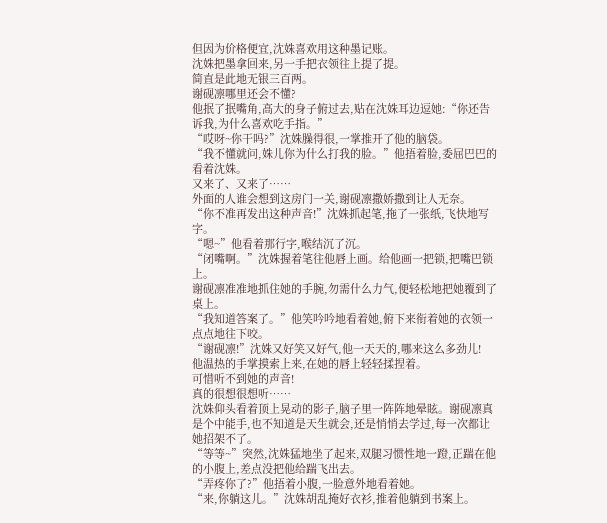但因为价格便宜,沈姝喜欢用这种墨记账。
沈姝把墨拿回来,另一手把衣领往上提了提。
简直是此地无银三百两。
谢砚凛哪里还会不懂?
他抿了抿嘴角,高大的身子俯过去,贴在沈姝耳边逗她:“你还告诉我,为什么喜欢吃手指。”
“哎呀~你干吗?”沈姝臊得很,一掌推开了他的脑袋。
“我不懂就问,姝儿你为什么打我的脸。”他捂着脸,委屈巴巴的看着沈姝。
又来了、又来了……
外面的人谁会想到这房门一关,谢砚凛撒娇撒到让人无奈。
“你不准再发出这种声音!”沈姝抓起笔,拖了一张纸,飞快地写字。
“嗯~”他看着那行字,喉结沉了沉。
“闭嘴啊。”沈姝握着笔往他唇上画。给他画一把锁,把嘴巴锁上。
谢砚凛准准地抓住她的手腕,勿需什么力气,便轻松地把她覆到了桌上。
“我知道答案了。”他笑吟吟地看着她,俯下来衔着她的衣领一点点地往下咬。
“谢砚凛!”沈姝又好笑又好气,他一天天的,哪来这么多劲儿!
他温热的手掌摸索上来,在她的唇上轻轻揉捏着。
可惜听不到她的声音!
真的很想很想听……
沈姝仰头看着顶上晃动的影子,脑子里一阵阵地晕眩。谢砚凛真是个中能手,也不知道是天生就会,还是悄悄去学过,每一次都让她招架不了。
“等等~”突然,沈姝猛地坐了起来,双腿习惯性地一蹬,正踹在他的小腹上,差点没把他给踹飞出去。
“弄疼你了?”他捂着小腹,一脸意外地看着她。
“来,你躺这儿。”沈姝胡乱掩好衣衫,推着他躺到书案上。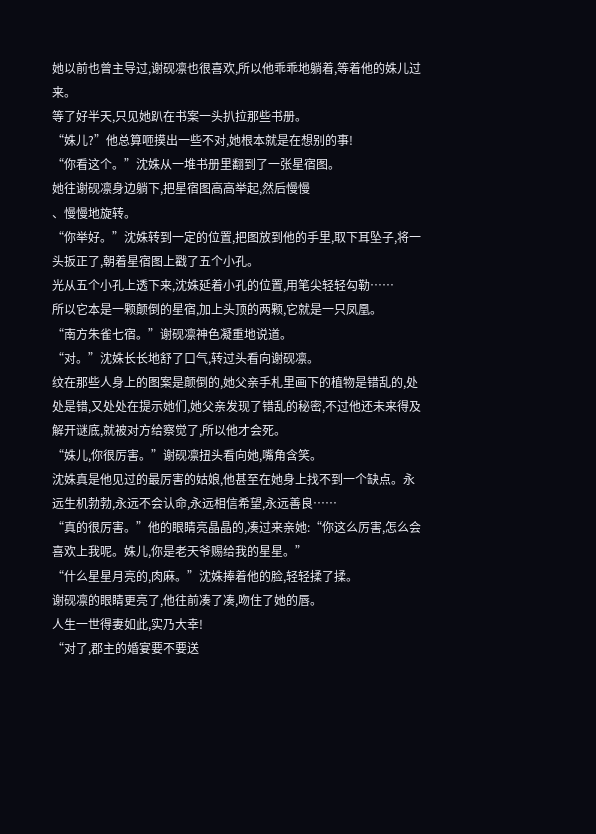她以前也曾主导过,谢砚凛也很喜欢,所以他乖乖地躺着,等着他的姝儿过来。
等了好半天,只见她趴在书案一头扒拉那些书册。
“姝儿?”他总算咂摸出一些不对,她根本就是在想别的事!
“你看这个。”沈姝从一堆书册里翻到了一张星宿图。
她往谢砚凛身边躺下,把星宿图高高举起,然后慢慢
、慢慢地旋转。
“你举好。”沈姝转到一定的位置,把图放到他的手里,取下耳坠子,将一头扳正了,朝着星宿图上戳了五个小孔。
光从五个小孔上透下来,沈姝延着小孔的位置,用笔尖轻轻勾勒……
所以它本是一颗颠倒的星宿,加上头顶的两颗,它就是一只凤凰。
“南方朱雀七宿。”谢砚凛神色凝重地说道。
“对。”沈姝长长地舒了口气,转过头看向谢砚凛。
纹在那些人身上的图案是颠倒的,她父亲手札里画下的植物是错乱的,处处是错,又处处在提示她们,她父亲发现了错乱的秘密,不过他还未来得及解开谜底,就被对方给察觉了,所以他才会死。
“姝儿,你很厉害。”谢砚凛扭头看向她,嘴角含笑。
沈姝真是他见过的最厉害的姑娘,他甚至在她身上找不到一个缺点。永远生机勃勃,永远不会认命,永远相信希望,永远善良……
“真的很厉害。”他的眼睛亮晶晶的,凑过来亲她:“你这么厉害,怎么会喜欢上我呢。姝儿,你是老天爷赐给我的星星。”
“什么星星月亮的,肉麻。”沈姝捧着他的脸,轻轻揉了揉。
谢砚凛的眼睛更亮了,他往前凑了凑,吻住了她的唇。
人生一世得妻如此,实乃大幸!
“对了,郡主的婚宴要不要送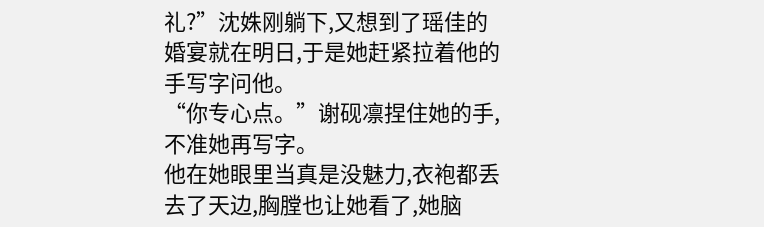礼?”沈姝刚躺下,又想到了瑶佳的婚宴就在明日,于是她赶紧拉着他的手写字问他。
“你专心点。”谢砚凛捏住她的手,不准她再写字。
他在她眼里当真是没魅力,衣袍都丢去了天边,胸膛也让她看了,她脑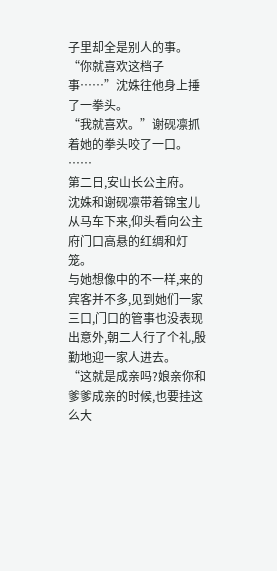子里却全是别人的事。
“你就喜欢这档子事……”沈姝往他身上捶了一拳头。
“我就喜欢。”谢砚凛抓着她的拳头咬了一口。
……
第二日,安山长公主府。
沈姝和谢砚凛带着锦宝儿从马车下来,仰头看向公主府门口高悬的红绸和灯笼。
与她想像中的不一样,来的宾客并不多,见到她们一家三口,门口的管事也没表现出意外,朝二人行了个礼,殷勤地迎一家人进去。
“这就是成亲吗?娘亲你和爹爹成亲的时候,也要挂这么大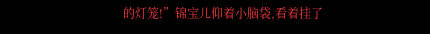的灯笼!”锦宝儿仰着小脑袋,看着挂了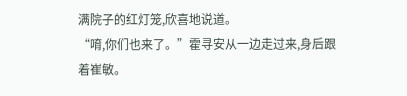满院子的红灯笼,欣喜地说道。
“唷,你们也来了。”霍寻安从一边走过来,身后跟着崔敏。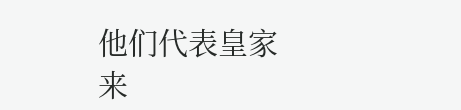他们代表皇家来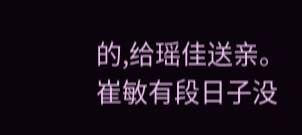的,给瑶佳送亲。
崔敏有段日子没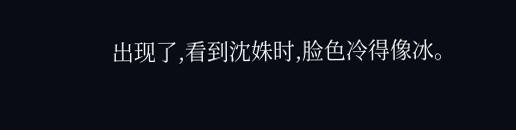出现了,看到沈姝时,脸色冷得像冰。